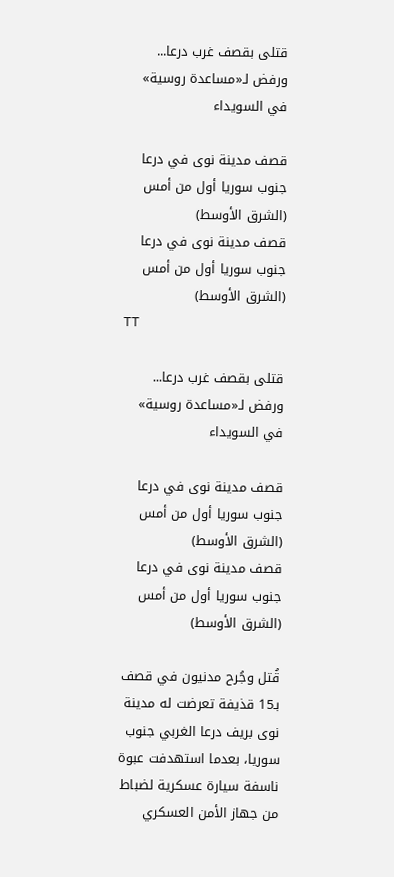قتلى بقصف غرب درعا... ورفض لـ«مساعدة روسية» في السويداء

قصف مدينة نوى في درعا جنوب سوريا أول من أمس (الشرق الأوسط)
قصف مدينة نوى في درعا جنوب سوريا أول من أمس (الشرق الأوسط)
TT

قتلى بقصف غرب درعا... ورفض لـ«مساعدة روسية» في السويداء

قصف مدينة نوى في درعا جنوب سوريا أول من أمس (الشرق الأوسط)
قصف مدينة نوى في درعا جنوب سوريا أول من أمس (الشرق الأوسط)

قُتل وجُرح مدنيون في قصف بـ15 قذيفة تعرضت له مدينة نوى بريف درعا الغربي جنوب سوريا، بعدما استهدفت عبوة ناسفة سيارة عسكرية لضباط من جهاز الأمن العسكري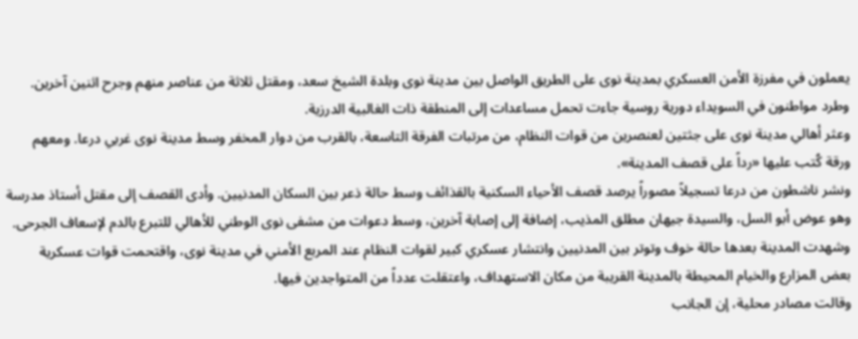يعملون في مفرزة الأمن العسكري بمدينة نوى على الطريق الواصل بين مدينة نوى وبلدة الشيخ سعد، ومقتل ثلاثة من عناصر منهم وجرح اثنين آخرين. وطرد مواطنون في السويداء دورية روسية جاءت تحمل مساعدات إلى المنطقة ذات الغالبية الدرزية.
وعثر أهالي مدينة نوى على جثتين لعنصرين من قوات النظام، من مرتبات الفرقة التاسعة، بالقرب من دوار المخفر وسط مدينة نوى غربي درعا. ومعهم ورقة كُتب عليها «رداً على قصف المدينة».
ونشر ناشطون من درعا تسجيلاً مصوراً يرصد قصف الأحياء السكنية بالقذائف وسط حالة ذعر بين السكان المدنيين. وأدى القصف إلى مقتل أستاذ مدرسة وهو عوض أبو السل، والسيدة جيهان مطلق المذيب، إضافة إلى إصابة آخرين، وسط دعوات من مشفى نوى الوطني للأهالي للتبرع بالدم لإسعاف الجرحى.
وشهدت المدينة بعدها حالة خوف وتوتر بين المدنيين وانتشار عسكري كبير لقوات النظام عند المربع الأمني في مدينة نوى، واقتحمت قوات عسكرية بعض المزارع والخيام المحيطة بالمدينة القريبة من مكان الاستهداف، واعتقلت عدداً من المتواجدين فيها.
وقالت مصادر محلية، إن الجانب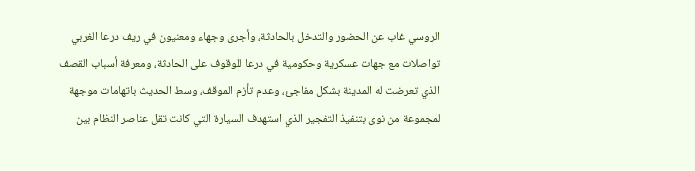الروسي غاب عن الحضور والتدخل بالحادثة، وأجرى وجهاء ومعنيون في ريف درعا الغربي تواصلات مع جهات عسكرية وحكومية في درعا للوقوف على الحادثة، ومعرفة أسباب القصف الذي تعرضت له المدينة بشكل مفاجئ، وعدم تأزم الموقف، وسط الحديث باتهامات موجهة لمجموعة من نوى بتنفيذ التفجير الذي استهدف السيارة التي كانت تقل عناصر النظام بين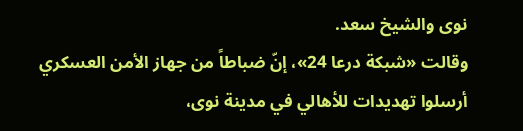نوى والشيخ سعد.
وقالت «شبكة درعا 24»، إنّ ضباطاً من جهاز الأمن العسكري أرسلوا تهديدات للأهالي في مدينة نوى،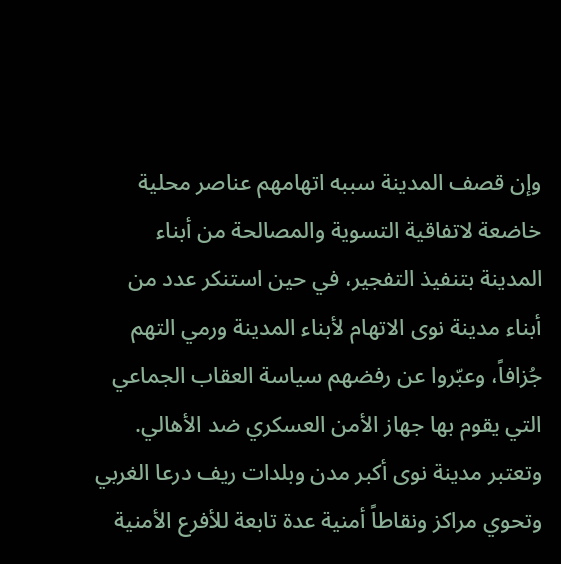وإن قصف المدينة سببه اتهامهم عناصر محلية خاضعة لاتفاقية التسوية والمصالحة من أبناء المدينة بتنفيذ التفجير، في حين استنكر عدد من أبناء مدينة نوى الاتهام لأبناء المدينة ورمي التهم جُزافاً، وعبّروا عن رفضهم سياسة العقاب الجماعي التي يقوم بها جهاز الأمن العسكري ضد الأهالي.
وتعتبر مدينة نوى أكبر مدن وبلدات ريف درعا الغربي وتحوي مراكز ونقاطاً أمنية عدة تابعة للأفرع الأمنية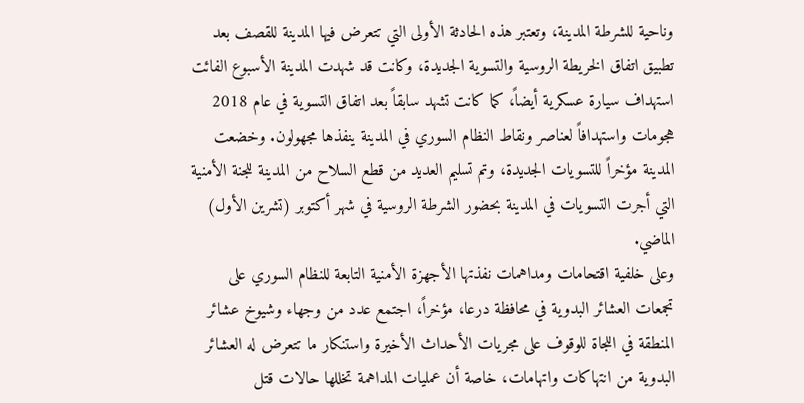وناحية للشرطة المدينة، وتعتبر هذه الحادثة الأولى التي تتعرض فيها المدينة للقصف بعد تطبيق اتفاق الخريطة الروسية والتسوية الجديدة، وكانت قد شهدت المدينة الأسبوع الفائت استهداف سيارة عسكرية أيضاً، كما كانت تشهد سابقاً بعد اتفاق التسوية في عام 2018 هجومات واستهدافاً لعناصر ونقاط النظام السوري في المدينة ينفذها مجهولون. وخضعت المدينة مؤخراً للتسويات الجديدة، وتم تسليم العديد من قطع السلاح من المدينة للجنة الأمنية التي أجرت التسويات في المدينة بحضور الشرطة الروسية في شهر أكتوبر (تشرين الأول) الماضي.
وعلى خلفية اقتحامات ومداهمات نفذتها الأجهزة الأمنية التابعة للنظام السوري على تجمعات العشائر البدوية في محافظة درعا، مؤخراً، اجتمع عدد من وجهاء وشيوخ عشائر المنطقة في اللجاة للوقوف على مجريات الأحداث الأخيرة واستنكار ما تتعرض له العشائر البدوية من انتهاكات واتهامات، خاصة أن عمليات المداهمة تخللها حالات قتل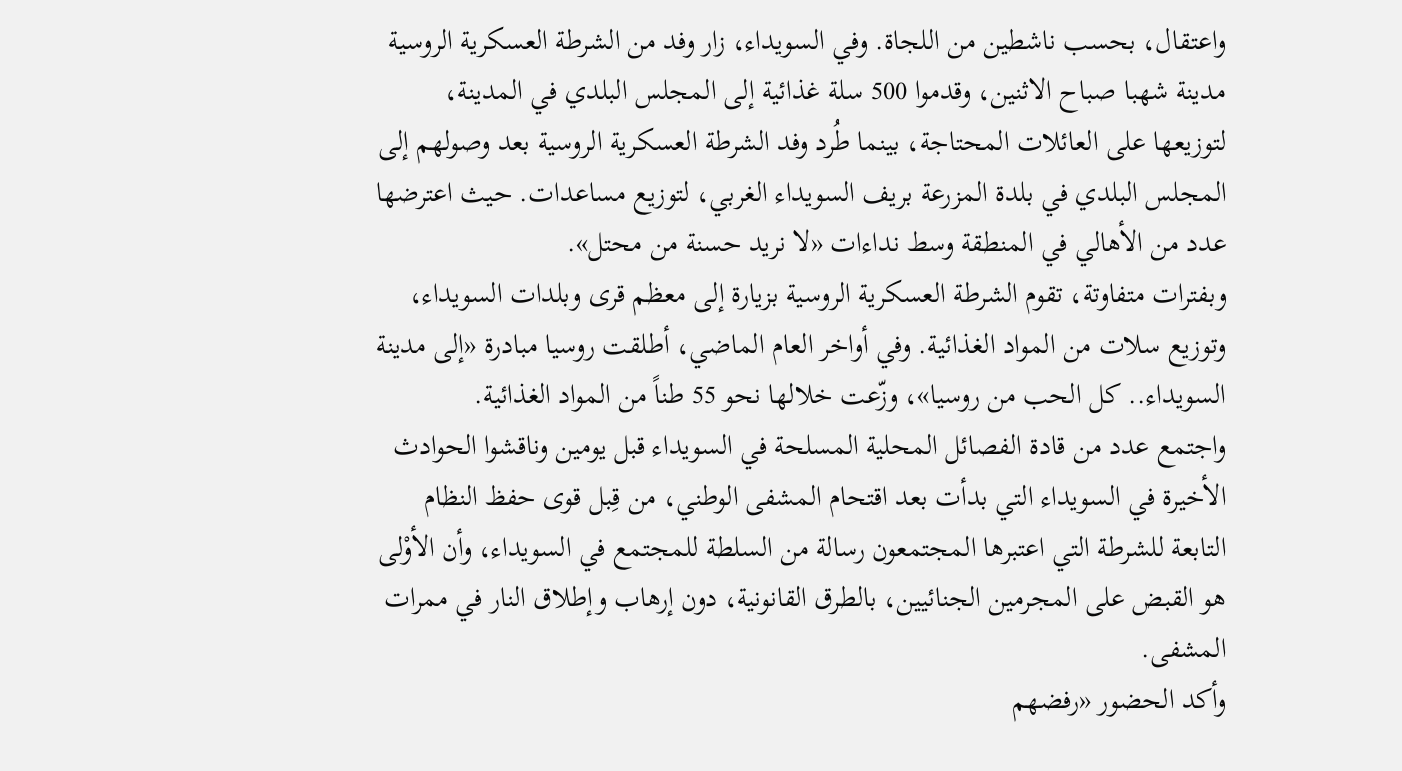واعتقال، بحسب ناشطين من اللجاة. وفي السويداء، زار وفد من الشرطة العسكرية الروسية مدينة شهبا صباح الاثنين، وقدموا 500 سلة غذائية إلى المجلس البلدي في المدينة، لتوزيعها على العائلات المحتاجة، بينما طُرد وفد الشرطة العسكرية الروسية بعد وصولهم إلى المجلس البلدي في بلدة المزرعة بريف السويداء الغربي، لتوزيع مساعدات. حيث اعترضها عدد من الأهالي في المنطقة وسط نداءات «لا نريد حسنة من محتل».
وبفترات متفاوتة، تقوم الشرطة العسكرية الروسية بزيارة إلى معظم قرى وبلدات السويداء، وتوزيع سلات من المواد الغذائية. وفي أواخر العام الماضي، أطلقت روسيا مبادرة «إلى مدينة السويداء.. كل الحب من روسيا»، وزّعت خلالها نحو 55 طناً من المواد الغذائية.
واجتمع عدد من قادة الفصائل المحلية المسلحة في السويداء قبل يومين وناقشوا الحوادث الأخيرة في السويداء التي بدأت بعد اقتحام المشفى الوطني، من قِبل قوى حفظ النظام التابعة للشرطة التي اعتبرها المجتمعون رسالة من السلطة للمجتمع في السويداء، وأن الأوْلى هو القبض على المجرمين الجنائيين، بالطرق القانونية، دون إرهاب وإطلاق النار في ممرات المشفى.
وأكد الحضور «رفضهم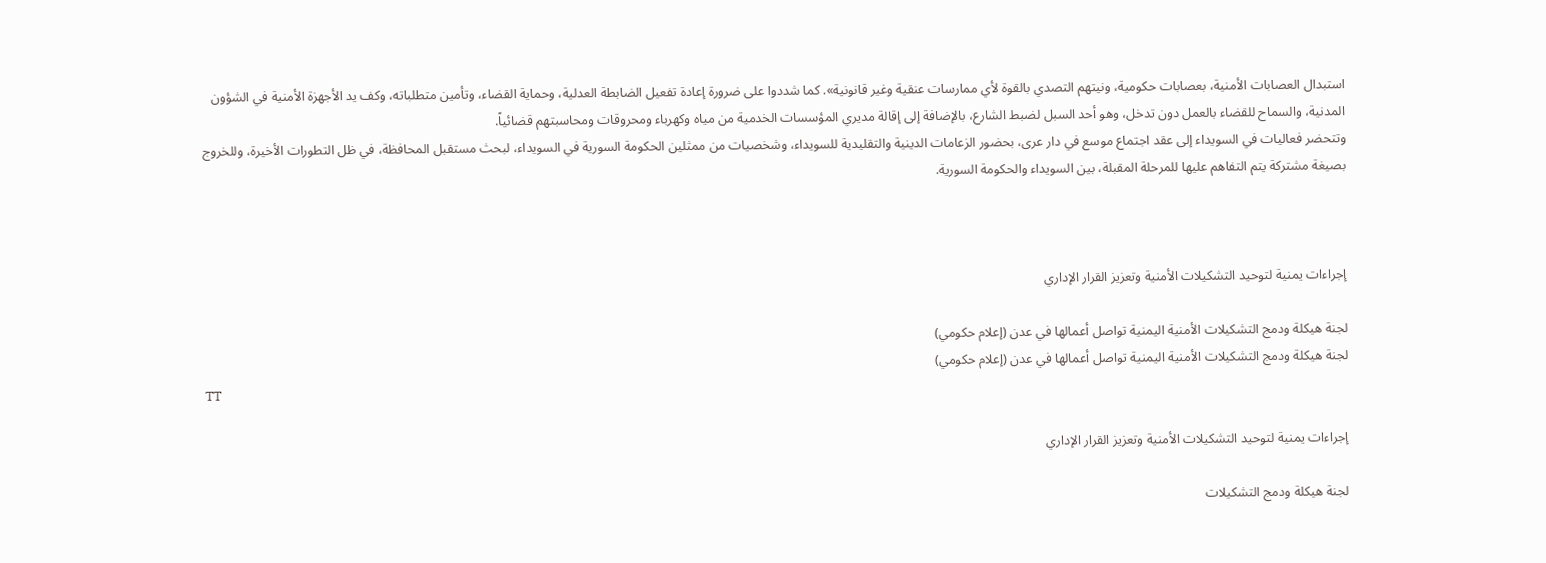استبدال العصابات الأمنية، بعصابات حكومية، ونيتهم التصدي بالقوة لأي ممارسات عنقية وغير قانونية». كما شددوا على ضرورة إعادة تفعيل الضابطة العدلية، وحماية القضاء، وتأمين متطلباته، وكف يد الأجهزة الأمنية في الشؤون المدنية، والسماح للقضاء بالعمل دون تدخل، وهو أحد السبل لضبط الشارع، بالإضافة إلى إقالة مديري المؤسسات الخدمية من مياه وكهرباء ومحروقات ومحاسبتهم قضائياً.
وتتحضر فعاليات في السويداء إلى عقد اجتماع موسع في دار عرى، بحضور الزعامات الدينية والتقليدية للسويداء، وشخصيات من ممثلين الحكومة السورية في السويداء، لبحث مستقبل المحافظة، في ظل التطورات الأخيرة، وللخروج بصيغة مشتركة يتم التفاهم عليها للمرحلة المقبلة، بين السويداء والحكومة السورية.



إجراءات يمنية لتوحيد التشكيلات الأمنية وتعزيز القرار الإداري

لجنة هيكلة ودمج التشكيلات الأمنية اليمنية تواصل أعمالها في عدن (إعلام حكومي)
لجنة هيكلة ودمج التشكيلات الأمنية اليمنية تواصل أعمالها في عدن (إعلام حكومي)
TT

إجراءات يمنية لتوحيد التشكيلات الأمنية وتعزيز القرار الإداري

لجنة هيكلة ودمج التشكيلات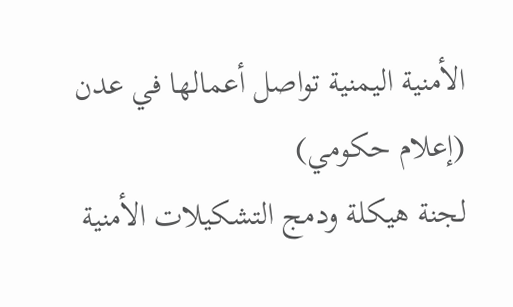الأمنية اليمنية تواصل أعمالها في عدن (إعلام حكومي)
لجنة هيكلة ودمج التشكيلات الأمنية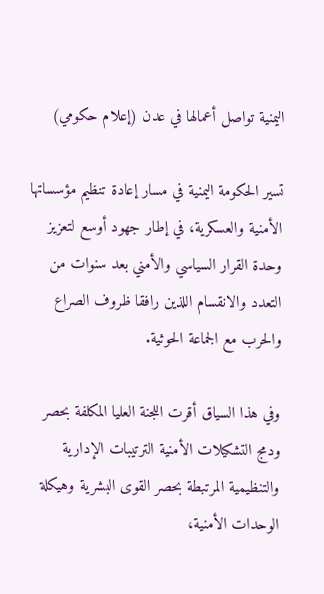اليمنية تواصل أعمالها في عدن (إعلام حكومي)

تسير الحكومة اليمنية في مسار إعادة تنظيم مؤسساتها الأمنية والعسكرية، في إطار جهود أوسع لتعزيز وحدة القرار السياسي والأمني بعد سنوات من التعدد والانقسام اللذين رافقا ظروف الصراع والحرب مع الجماعة الحوثية.

وفي هذا السياق أقرت اللجنة العليا المكلفة بحصر ودمج التشكيلات الأمنية الترتيبات الإدارية والتنظيمية المرتبطة بحصر القوى البشرية وهيكلة الوحدات الأمنية،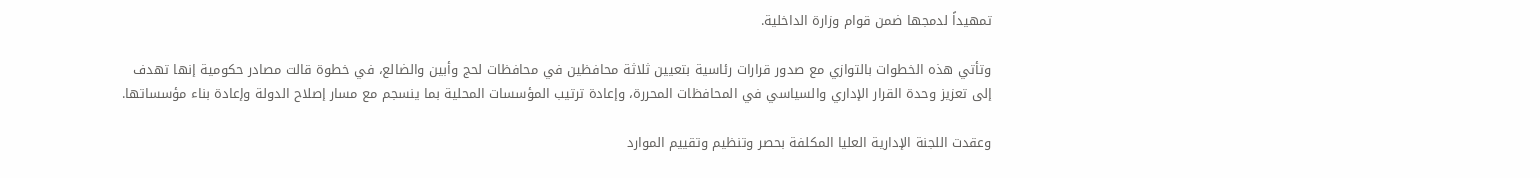تمهيداً لدمجها ضمن قوام وزارة الداخلية.

وتأتي هذه الخطوات بالتوازي مع صدور قرارات رئاسية بتعيين ثلاثة محافظين في محافظات لحج وأبين والضالع، في خطوة قالت مصادر حكومية إنها تهدف إلى تعزيز وحدة القرار الإداري والسياسي في المحافظات المحررة، وإعادة ترتيب المؤسسات المحلية بما ينسجم مع مسار إصلاح الدولة وإعادة بناء مؤسساتها.

وعقدت اللجنة الإدارية العليا المكلفة بحصر وتنظيم وتقييم الموارد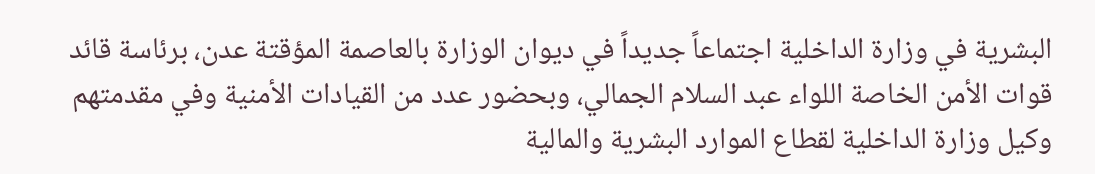البشرية في وزارة الداخلية اجتماعاً جديداً في ديوان الوزارة بالعاصمة المؤقتة عدن، برئاسة قائد قوات الأمن الخاصة اللواء عبد السلام الجمالي، وبحضور عدد من القيادات الأمنية وفي مقدمتهم وكيل وزارة الداخلية لقطاع الموارد البشرية والمالية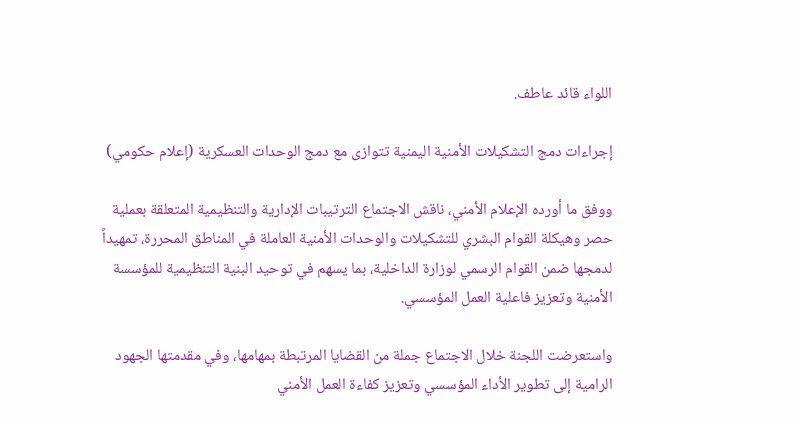اللواء قائد عاطف.

إجراءات دمج التشكيلات الأمنية اليمنية تتوازى مع دمج الوحدات العسكرية (إعلام حكومي)

ووفق ما أورده الإعلام الأمني، ناقش الاجتماع الترتيبات الإدارية والتنظيمية المتعلقة بعملية حصر وهيكلة القوام البشري للتشكيلات والوحدات الأمنية العاملة في المناطق المحررة، تمهيداً لدمجها ضمن القوام الرسمي لوزارة الداخلية، بما يسهم في توحيد البنية التنظيمية للمؤسسة الأمنية وتعزيز فاعلية العمل المؤسسي.

واستعرضت اللجنة خلال الاجتماع جملة من القضايا المرتبطة بمهامها، وفي مقدمتها الجهود الرامية إلى تطوير الأداء المؤسسي وتعزيز كفاءة العمل الأمني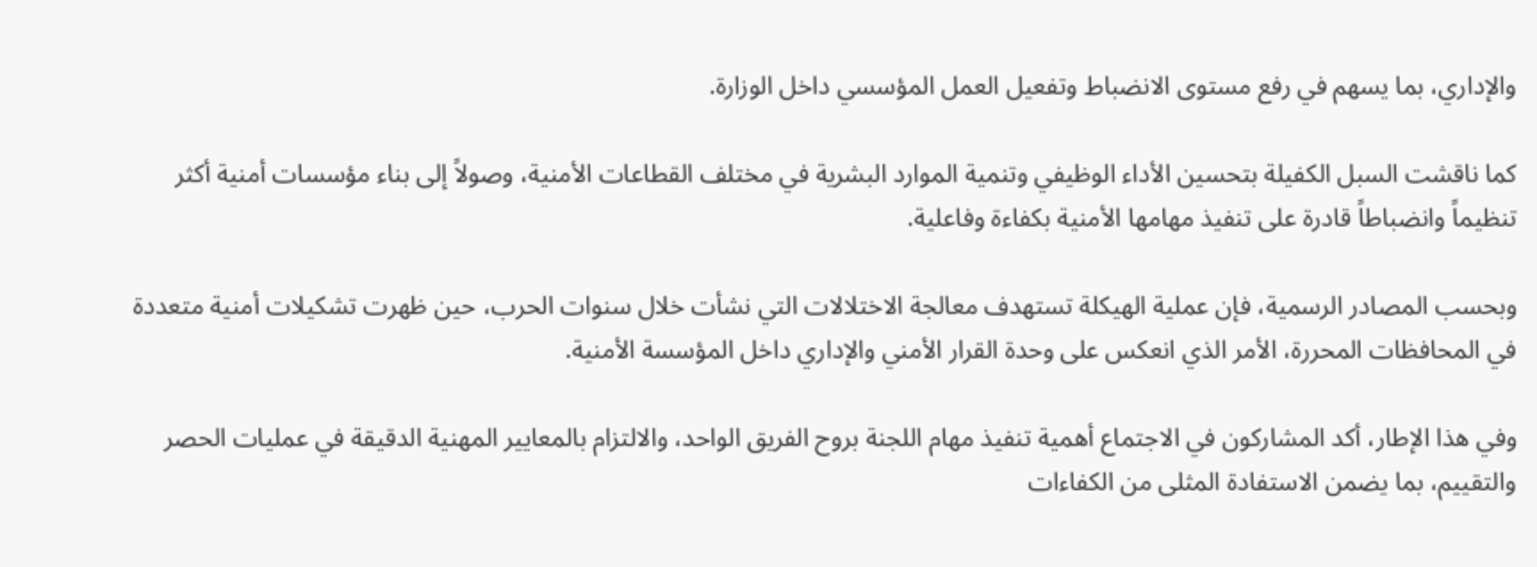والإداري، بما يسهم في رفع مستوى الانضباط وتفعيل العمل المؤسسي داخل الوزارة.

كما ناقشت السبل الكفيلة بتحسين الأداء الوظيفي وتنمية الموارد البشرية في مختلف القطاعات الأمنية، وصولاً إلى بناء مؤسسات أمنية أكثر تنظيماً وانضباطاً قادرة على تنفيذ مهامها الأمنية بكفاءة وفاعلية.

وبحسب المصادر الرسمية، فإن عملية الهيكلة تستهدف معالجة الاختلالات التي نشأت خلال سنوات الحرب، حين ظهرت تشكيلات أمنية متعددة في المحافظات المحررة، الأمر الذي انعكس على وحدة القرار الأمني والإداري داخل المؤسسة الأمنية.

وفي هذا الإطار، أكد المشاركون في الاجتماع أهمية تنفيذ مهام اللجنة بروح الفريق الواحد، والالتزام بالمعايير المهنية الدقيقة في عمليات الحصر والتقييم، بما يضمن الاستفادة المثلى من الكفاءات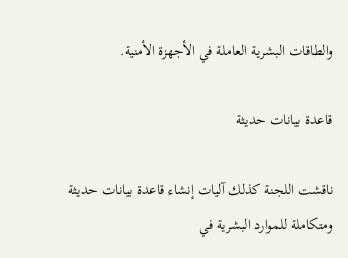والطاقات البشرية العاملة في الأجهزة الأمنية.

قاعدة بيانات حديثة

ناقشت اللجنة كذلك آليات إنشاء قاعدة بيانات حديثة ومتكاملة للموارد البشرية في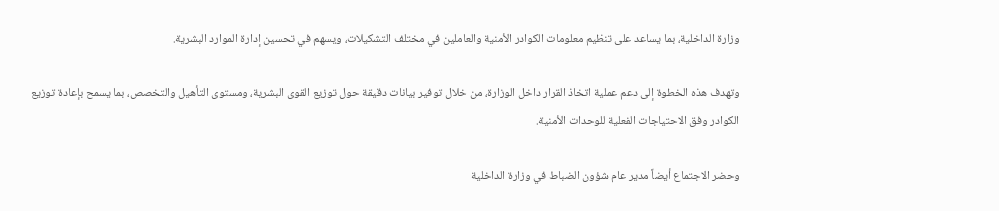وزارة الداخلية، بما يساعد على تنظيم معلومات الكوادر الأمنية والعاملين في مختلف التشكيلات، ويسهم في تحسين إدارة الموارد البشرية.

وتهدف هذه الخطوة إلى دعم عملية اتخاذ القرار داخل الوزارة، من خلال توفير بيانات دقيقة حول توزيع القوى البشرية، ومستوى التأهيل والتخصص، بما يسمح بإعادة توزيع الكوادر وفق الاحتياجات الفعلية للوحدات الأمنية.

وحضر الاجتماع أيضاً مدير عام شؤون الضباط في وزارة الداخلية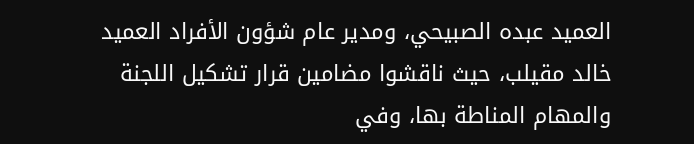العميد عبده الصبيحي، ومدير عام شؤون الأفراد العميد خالد مقيلب، حيث ناقشوا مضامين قرار تشكيل اللجنة والمهام المناطة بها، وفي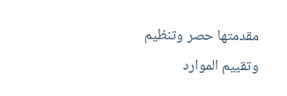مقدمتها حصر وتنظيم وتقييم الموارد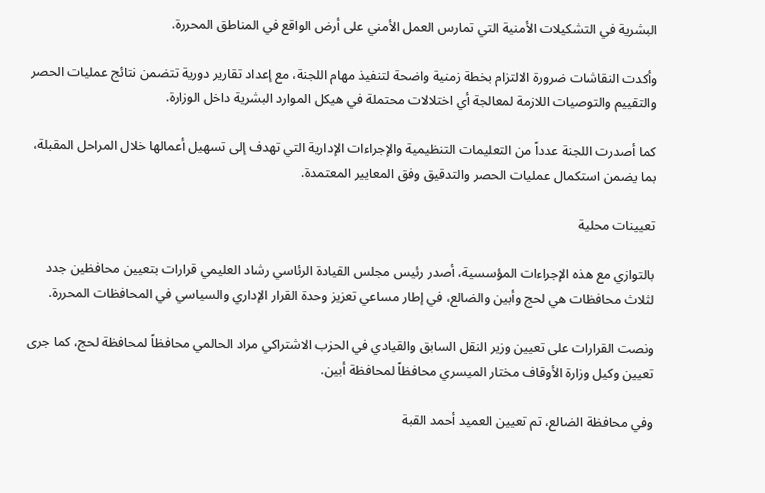البشرية في التشكيلات الأمنية التي تمارس العمل الأمني على أرض الواقع في المناطق المحررة.

وأكدت النقاشات ضرورة الالتزام بخطة زمنية واضحة لتنفيذ مهام اللجنة، مع إعداد تقارير دورية تتضمن نتائج عمليات الحصر والتقييم والتوصيات اللازمة لمعالجة أي اختلالات محتملة في هيكل الموارد البشرية داخل الوزارة.

كما أصدرت اللجنة عدداً من التعليمات التنظيمية والإجراءات الإدارية التي تهدف إلى تسهيل أعمالها خلال المراحل المقبلة، بما يضمن استكمال عمليات الحصر والتدقيق وفق المعايير المعتمدة.

تعيينات محلية

بالتوازي مع هذه الإجراءات المؤسسية، أصدر رئيس مجلس القيادة الرئاسي رشاد العليمي قرارات بتعيين محافظين جدد لثلاث محافظات هي لحج وأبين والضالع، في إطار مساعي تعزيز وحدة القرار الإداري والسياسي في المحافظات المحررة.

ونصت القرارات على تعيين وزير النقل السابق والقيادي في الحزب الاشتراكي مراد الحالمي محافظاً لمحافظة لحج، كما جرى تعيين وكيل وزارة الأوقاف مختار الميسري محافظاً لمحافظة أبين.

وفي محافظة الضالع، تم تعيين العميد أحمد القبة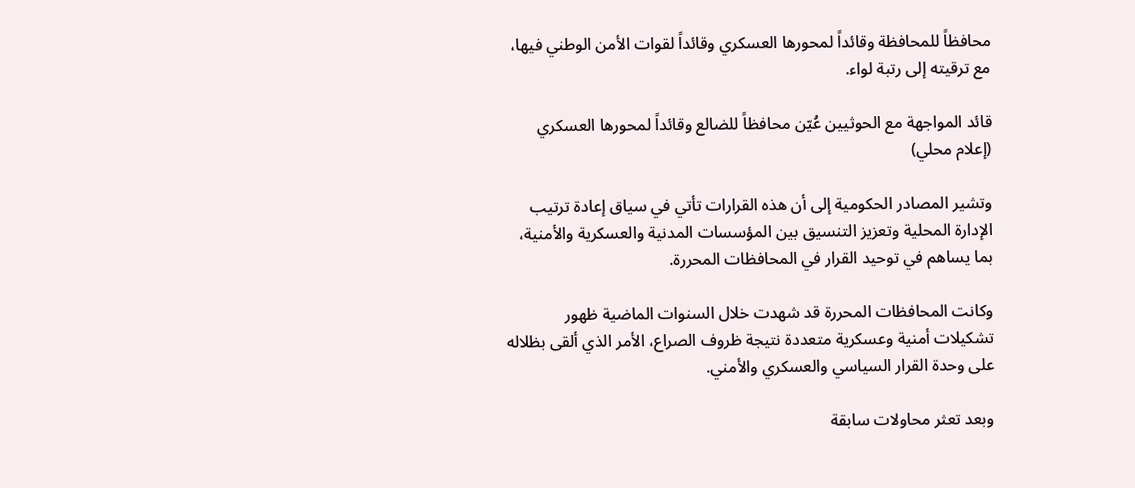محافظاً للمحافظة وقائداً لمحورها العسكري وقائداً لقوات الأمن الوطني فيها، مع ترقيته إلى رتبة لواء.

قائد المواجهة مع الحوثيين عُيّن محافظاً للضالع وقائداً لمحورها العسكري (إعلام محلي)

وتشير المصادر الحكومية إلى أن هذه القرارات تأتي في سياق إعادة ترتيب الإدارة المحلية وتعزيز التنسيق بين المؤسسات المدنية والعسكرية والأمنية، بما يساهم في توحيد القرار في المحافظات المحررة.

وكانت المحافظات المحررة قد شهدت خلال السنوات الماضية ظهور تشكيلات أمنية وعسكرية متعددة نتيجة ظروف الصراع، الأمر الذي ألقى بظلاله على وحدة القرار السياسي والعسكري والأمني.

وبعد تعثر محاولات سابقة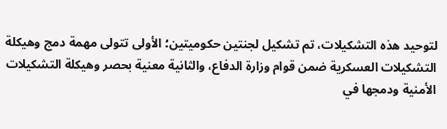لتوحيد هذه التشكيلات، تم تشكيل لجنتين حكوميتين؛ الأولى تتولى مهمة دمج وهيكلة التشكيلات العسكرية ضمن قوام وزارة الدفاع، والثانية معنية بحصر وهيكلة التشكيلات الأمنية ودمجها في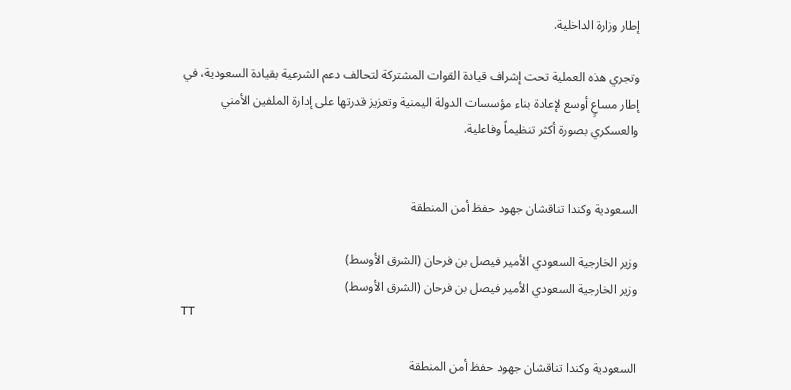إطار وزارة الداخلية.

وتجري هذه العملية تحت إشراف قيادة القوات المشتركة لتحالف دعم الشرعية بقيادة السعودية، في إطار مساعٍ أوسع لإعادة بناء مؤسسات الدولة اليمنية وتعزيز قدرتها على إدارة الملفين الأمني والعسكري بصورة أكثر تنظيماً وفاعلية.


السعودية وكندا تناقشان جهود حفظ أمن المنطقة

وزير الخارجية السعودي الأمير فيصل بن فرحان (الشرق الأوسط)
وزير الخارجية السعودي الأمير فيصل بن فرحان (الشرق الأوسط)
TT

السعودية وكندا تناقشان جهود حفظ أمن المنطقة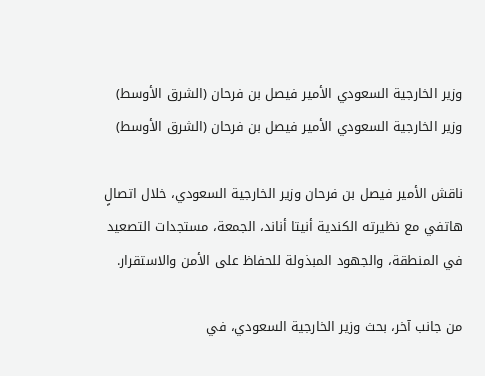وزير الخارجية السعودي الأمير فيصل بن فرحان (الشرق الأوسط)
وزير الخارجية السعودي الأمير فيصل بن فرحان (الشرق الأوسط)

ناقش الأمير فيصل بن فرحان وزير الخارجية السعودي، خلال اتصالٍ هاتفي مع نظيرته الكندية أنيتا أناند، الجمعة، مستجدات التصعيد في المنطقة، والجهود المبذولة للحفاظ على الأمن والاستقرار.

من جانب آخر، بحث وزير الخارجية السعودي، في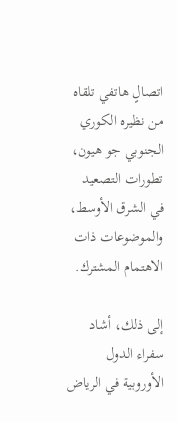اتصالٍ هاتفي تلقاه من نظيره الكوري الجنوبي جو هيون، تطورات التصعيد في الشرق الأوسط، والموضوعات ذات الاهتمام المشترك.

إلى ذلك، أشاد سفراء الدول الأوروبية في الرياض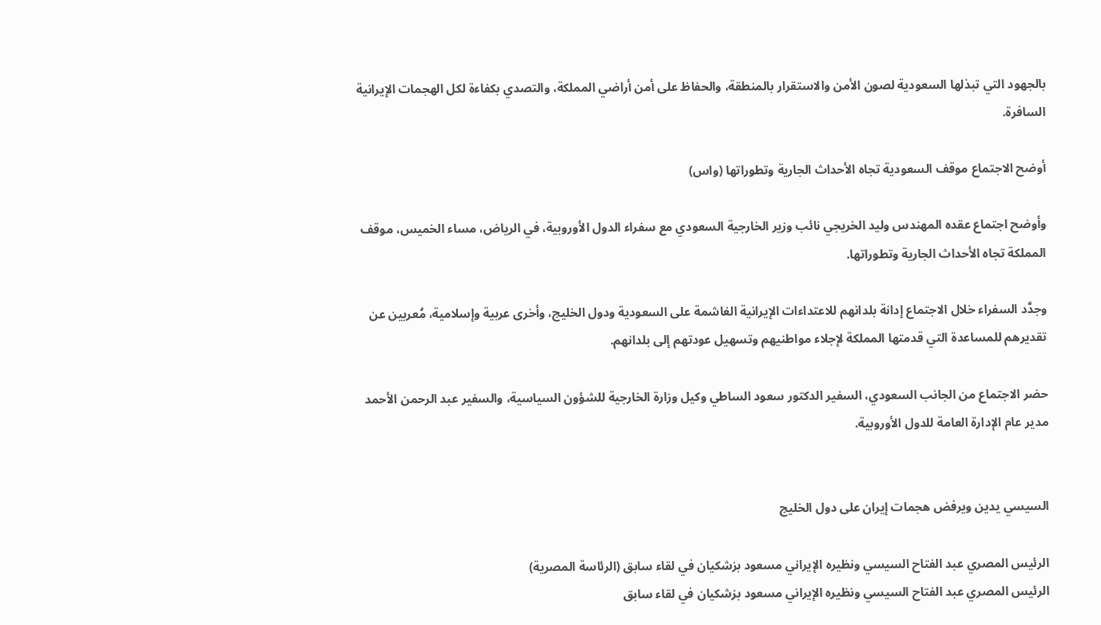بالجهود التي تبذلها السعودية لصون الأمن والاستقرار بالمنطقة، والحفاظ على أمن أراضي المملكة، والتصدي بكفاءة لكل الهجمات الإيرانية السافرة.

أوضح الاجتماع موقف السعودية تجاه الأحداث الجارية وتطوراتها (واس)

وأوضح اجتماع عقده المهندس وليد الخريجي نائب وزير الخارجية السعودي مع سفراء الدول الأوروبية، في الرياض، مساء الخميس، موقف المملكة تجاه الأحداث الجارية وتطوراتها.

وجدَّد السفراء خلال الاجتماع إدانة بلدانهم للاعتداءات الإيرانية الغاشمة على السعودية ودول الخليج، وأخرى عربية وإسلامية، مُعربين عن تقديرهم للمساعدة التي قدمتها المملكة لإجلاء مواطنيهم وتسهيل عودتهم إلى بلدانهم.

حضر الاجتماع من الجانب السعودي، السفير الدكتور سعود الساطي وكيل وزارة الخارجية للشؤون السياسية، والسفير عبد الرحمن الأحمد مدير عام الإدارة العامة للدول الأوروبية.


السيسي يدين ويرفض هجمات إيران على دول الخليج

الرئيس المصري عبد الفتاح السيسي ونظيره الإيراني مسعود بزشكيان في لقاء سابق (الرئاسة المصرية)
الرئيس المصري عبد الفتاح السيسي ونظيره الإيراني مسعود بزشكيان في لقاء سابق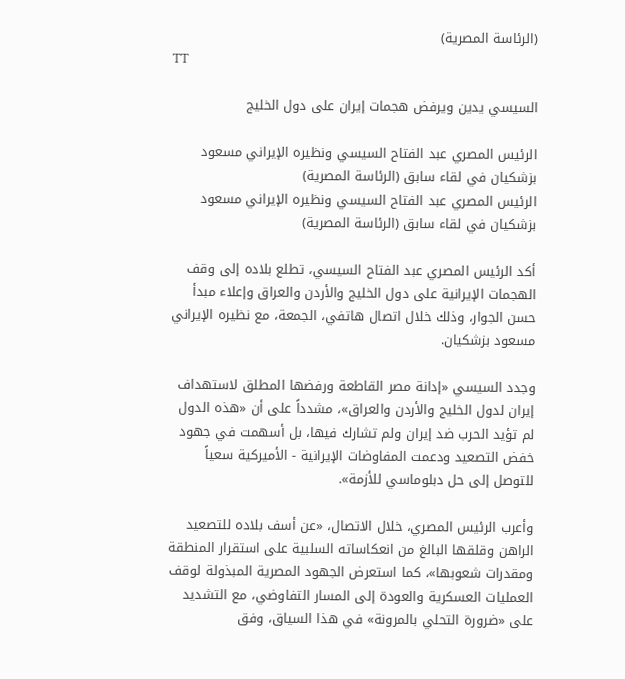(الرئاسة المصرية)
TT

السيسي يدين ويرفض هجمات إيران على دول الخليج

الرئيس المصري عبد الفتاح السيسي ونظيره الإيراني مسعود بزشكيان في لقاء سابق (الرئاسة المصرية)
الرئيس المصري عبد الفتاح السيسي ونظيره الإيراني مسعود بزشكيان في لقاء سابق (الرئاسة المصرية)

أكد الرئيس المصري عبد الفتاح السيسي، تطلع بلاده إلى وقف الهجمات الإيرانية على دول الخليج والأردن والعراق وإعلاء مبدأ حسن الجوار، وذلك خلال اتصال هاتفي، الجمعة، مع نظيره الإيراني مسعود بزشكيان.

وجدد السيسي «إدانة مصر القاطعة ورفضها المطلق لاستهداف إيران لدول الخليج والأردن والعراق»، مشدداً على أن «هذه الدول لم تؤيد الحرب ضد إيران ولم تشارك فيها، بل أسهمت في جهود خفض التصعيد ودعمت المفاوضات الإيرانية - الأميركية سعياً للتوصل إلى حل دبلوماسي للأزمة».

وأعرب الرئيس المصري، خلال الاتصال، «عن أسف بلاده للتصعيد الراهن وقلقها البالغ من انعكاساته السلبية على استقرار المنطقة ومقدرات شعوبها»، كما استعرض الجهود المصرية المبذولة لوقف العمليات العسكرية والعودة إلى المسار التفاوضي، مع التشديد على «ضرورة التحلي بالمرونة» في هذا السياق، وفق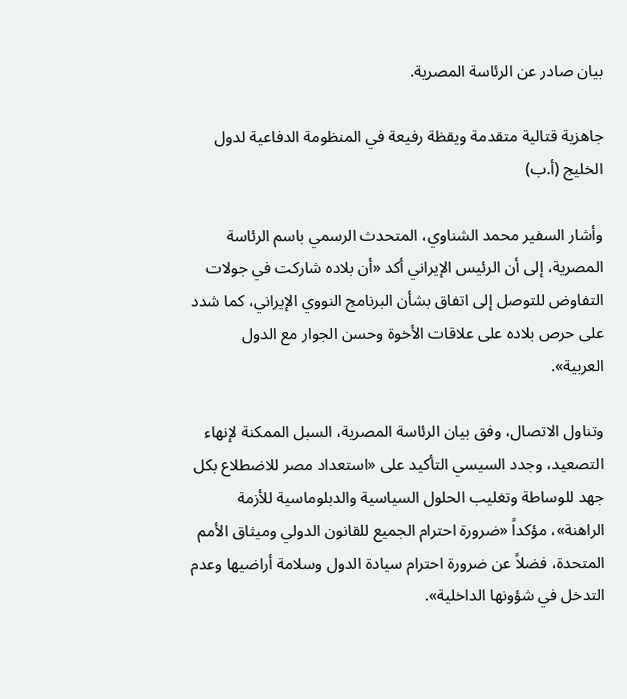بيان صادر عن الرئاسة المصرية.

جاهزية قتالية متقدمة ويقظة رفيعة في المنظومة الدفاعية لدول الخليج (أ.ب)

وأشار السفير محمد الشناوي، المتحدث الرسمي باسم الرئاسة المصرية، إلى أن الرئيس الإيراني أكد «أن بلاده شاركت في جولات التفاوض للتوصل إلى اتفاق بشأن البرنامج النووي الإيراني، كما شدد على حرص بلاده على علاقات الأخوة وحسن الجوار مع الدول العربية».

وتناول الاتصال، وفق بيان الرئاسة المصرية، السبل الممكنة لإنهاء التصعيد، وجدد السيسي التأكيد على «استعداد مصر للاضطلاع بكل جهد للوساطة وتغليب الحلول السياسية والدبلوماسية للأزمة الراهنة»، مؤكداً «ضرورة احترام الجميع للقانون الدولي وميثاق الأمم المتحدة، فضلاً عن ضرورة احترام سيادة الدول وسلامة أراضيها وعدم التدخل في شؤونها الداخلية».